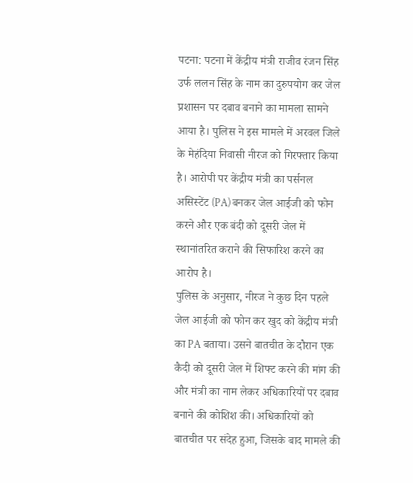पटना: पटना में केंद्रीय मंत्री राजीव रंजन सिंह उर्फ ललन सिंह के नाम का दुरुपयोग कर जेल प्रशासन पर दबाव बनाने का मामला सामने आया है। पुलिस ने इस मामले में अरवल जिले के मेहंदिया निवासी नीरज को गिरफ्तार किया है। आरोपी पर केंद्रीय मंत्री का पर्सनल असिस्टेंट (PA) बनकर जेल आईजी को फोन करने और एक बंदी को दूसरी जेल में स्थानांतरित कराने की सिफारिश करने का आरोप है।
पुलिस के अनुसार, नीरज ने कुछ दिन पहले जेल आईजी को फोन कर खुद को केंद्रीय मंत्री का PA बताया। उसने बातचीत के दौरान एक कैदी को दूसरी जेल में शिफ्ट करने की मांग की और मंत्री का नाम लेकर अधिकारियों पर दबाव बनाने की कोशिश की। अधिकारियों को बातचीत पर संदेह हुआ, जिसके बाद मामले की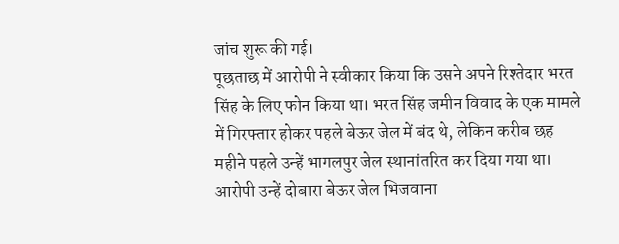जांच शुरू की गई।
पूछताछ में आरोपी ने स्वीकार किया कि उसने अपने रिश्तेदार भरत सिंह के लिए फोन किया था। भरत सिंह जमीन विवाद के एक मामले में गिरफ्तार होकर पहले बेऊर जेल में बंद थे, लेकिन करीब छह महीने पहले उन्हें भागलपुर जेल स्थानांतरित कर दिया गया था। आरोपी उन्हें दोबारा बेऊर जेल भिजवाना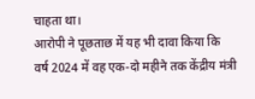चाहता था।
आरोपी ने पूछताछ में यह भी दावा किया कि वर्ष 2024 में वह एक-दो महीने तक केंद्रीय मंत्री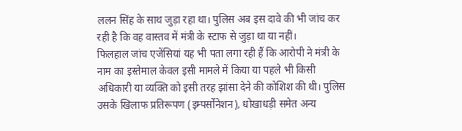ललन सिंह के साथ जुड़ा रहा था। पुलिस अब इस दावे की भी जांच कर रही है कि वह वास्तव में मंत्री के स्टाफ से जुड़ा था या नहीं।
फिलहाल जांच एजेंसियां यह भी पता लगा रही हैं कि आरोपी ने मंत्री के नाम का इस्तेमाल केवल इसी मामले में किया या पहले भी किसी अधिकारी या व्यक्ति को इसी तरह झांसा देने की कोशिश की थी। पुलिस उसके खिलाफ प्रतिरूपण (इम्पर्सोनेशन), धोखाधड़ी समेत अन्य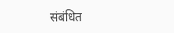संबंधित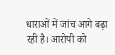धाराओं में जांच आगे बढ़ा रही है। आरोपी को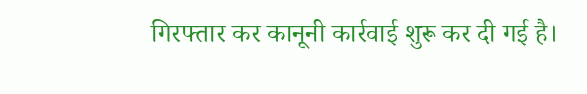गिरफ्तार कर कानूनी कार्रवाई शुरू कर दी गई है।